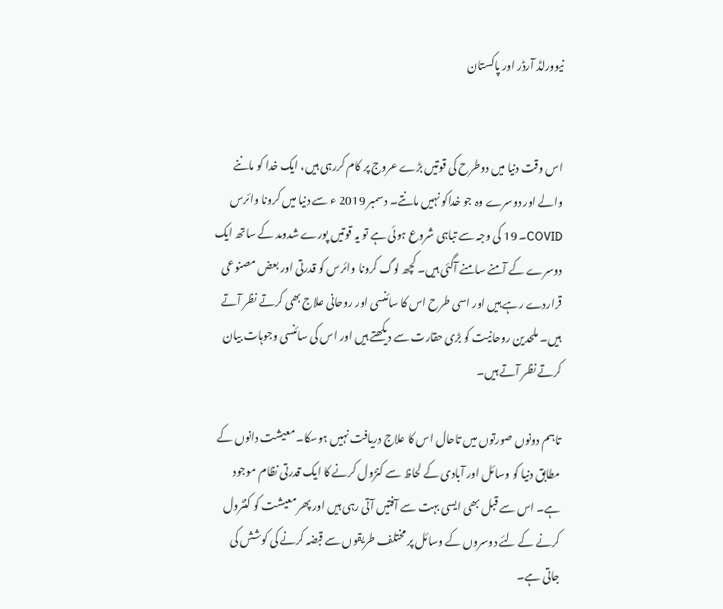نیوورلڈ آرڈر اور پاکستان


اس وقت دنیا میں دوطرح کی قوتیں بڑے عروج پر کام کررہی ہیں، ایک خدا کو ماننے والے اور دوسرے وہ جو خداکو نہیں مانتے۔ دسمبر 2019 ء سے دنیا میں کرونا وائرس COVID۔ 19 کی وجہ سے تباہی شروع ہوئی ہے تو یہ قوتیں پورے شدومد کے ساتھ ایک دوسرے کے آمنے سامنے آگئی ہیں۔ کچھ لوگ کرونا وائرس کو قدرتی اور بعض مصنوعی قراردے رہے ہیں اور اسی طرح اس کا سائنسی اور روحانی علاج بھی کرتے نظر آتے ہیں۔ ملحدین روحانیت کو بڑی حقارت سے دیکھتے ہیں اور اس کی سائنسی وجوہات بیان کرتے نظر آتے ہیں۔

تاہم دونوں صورتوں میں تاحال اس کا علاج دریافت نہیں ہوسکا۔ معیشت دانوں کے مطابق دنیا کو وسائل اور آبادی کے لحاظ سے کنڑول کرنے کا ایک قدرتی نظام موجود ہے۔ اس سے قبل بھی ایسی بہت سے آفتیں آتی رہی ہیں اور پھر معیشت کو کنٹرول کرنے کے لئے دوسروں کے وسائل پر مختلف طریقوں سے قبضہ کرنے کی کوشش کی جاتی ہے۔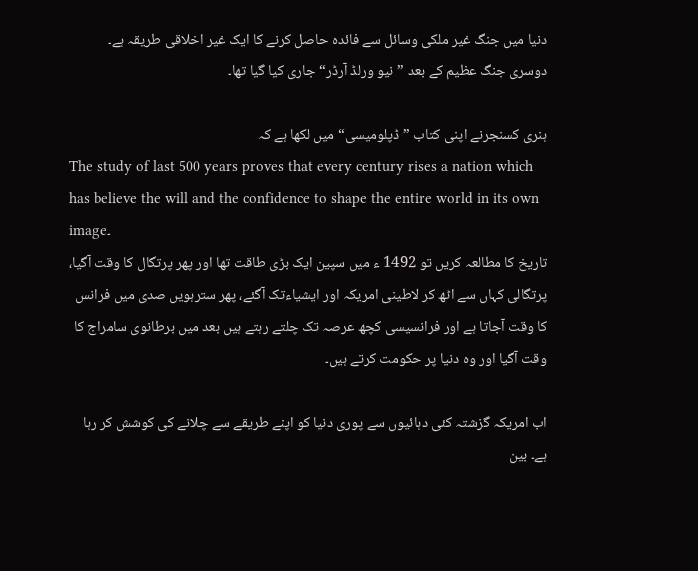دنیا میں جنگ غیر ملکی وسائل سے فائدہ حاصل کرنے کا ایک غیر اخلاقی طریقہ ہے۔ دوسری جنگ عظیم کے بعد ”نیو ورلڈ آرڈر“ جاری کیا گیا تھا۔

ہنری کسنجرنے اپنی کتاب ”ڈپلومیسی“ میں لکھا ہے کہ
The study of last 500 years proves that every century rises a nation which has believe the will and the confidence to shape the entire world in its own image۔
تاریخ کا مطالعہ کریں تو 1492 ء میں سپین ایک بڑی طاقت تھا اور پھر پرتگال کا وقت آگیا، پرتگالی کہاں سے اٹھ کر لاطینی امریکہ اور ایشیاءتک آگئے، پھر سترہویں صدی میں فرانس کا وقت آجاتا ہے اور فرانسیسی کچھ عرصہ تک چلتے رہتے ہیں بعد میں برطانوی سامراج کا وقت آگیا اور وہ دنیا پر حکومت کرتے ہیں۔

اب امریکہ گزشتہ کئی دہائیوں سے پوری دنیا کو اپنے طریقے سے چلانے کی کوشش کر رہا ہے۔ بین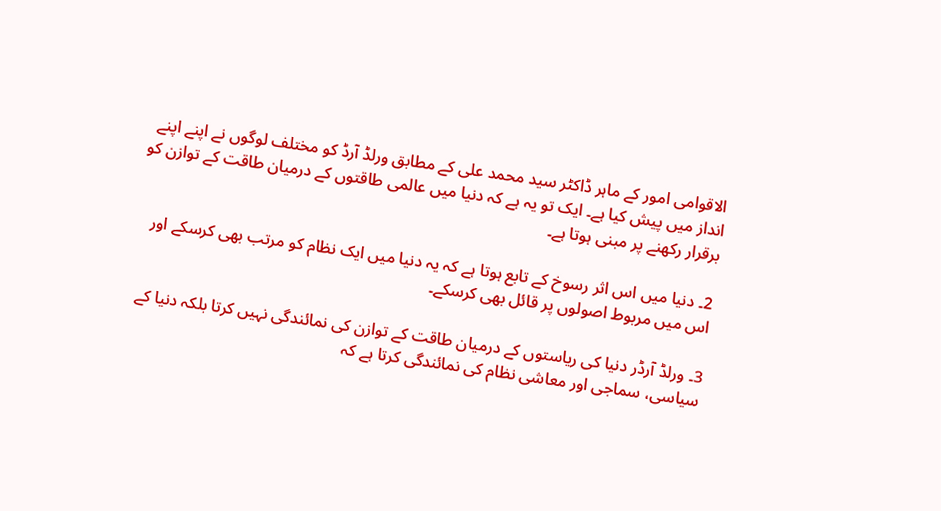الاقوامی امور کے ماہر ڈاکٹر سید محمد علی کے مطابق ورلڈ آرڈ کو مختلف لوگوں نے اپنے اپنے انداز میں پیش کیا ہے۔ ایک تو یہ ہے کہ دنیا میں عالمی طاقتوں کے درمیان طاقت کے توازن کو برقرار رکھنے پر مبنی ہوتا ہے۔

2۔ دنیا میں اس اثر رسوخ کے تابع ہوتا ہے کہ یہ دنیا میں ایک نظام کو مرتب بھی کرسکے اور اس میں مربوط اصولوں پر قائل بھی کرسکے۔

3۔ ورلڈ آرڈر دنیا کی ریاستوں کے درمیان طاقت کے توازن کی نمائندگی نہیں کرتا بلکہ دنیا کے سیاسی، سماجی اور معاشی نظام کی نمائندگی کرتا ہے کہ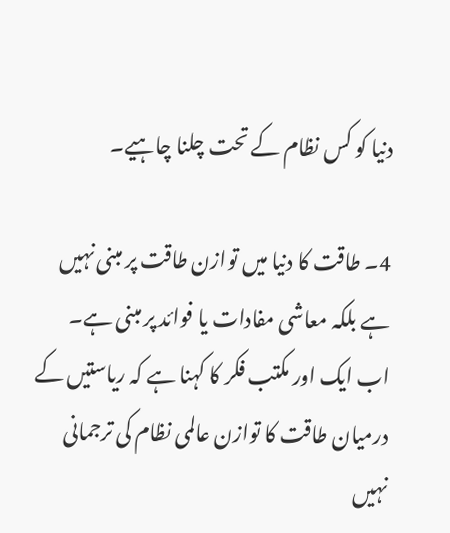دنیا کو کس نظام کے تحت چلنا چاہیے۔

4۔ طاقت کا دنیا میں توازن طاقت پر مبنی نہیں ہے بلکہ معاشی مفادات یا فوائد پر مبنی ہے۔ اب ایک اور مکتب فکر کا کہنا ہے کہ ریاستیں کے درمیان طاقت کا توازن عالمی نظام کی ترجمانی نہیں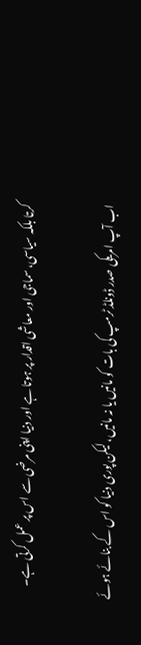کرتا بلکہ سیاسی، سماجی اور معاشی اقدار پر ہوتا ہے اور دنیا اپنی مرضی سے اس پر عمل کرتی ہے۔

اب آپ امریکی صدر ڈونلڈ ٹرمپ کی بات کو مانیں یا نہ مانیں، لیکن پوری دنیا کو اس کے بنائے ہوئے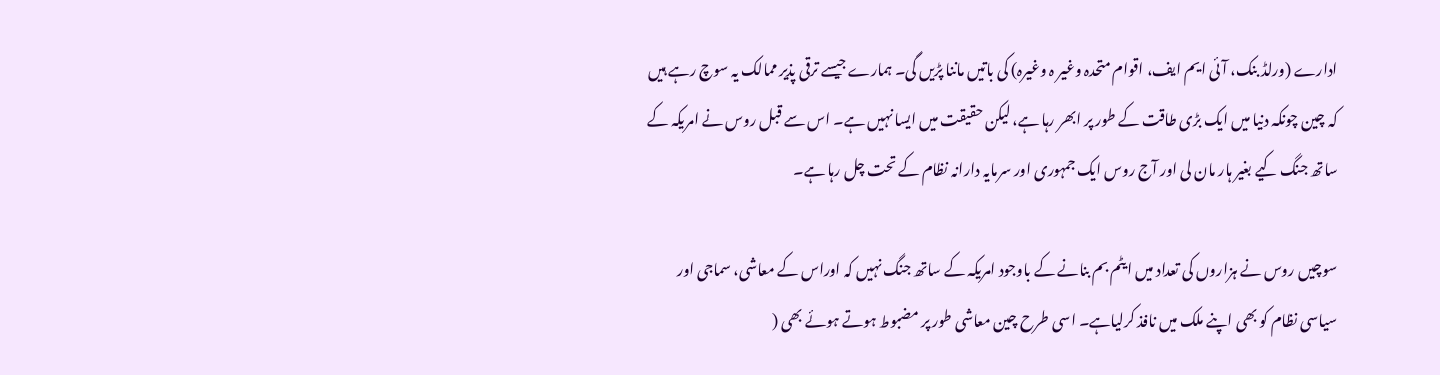ادارے (ورلڈ بنک، آئی ایم ایف، اقوام متحدہ وغیر ہ وغیرہ) کی باتیں ماننا پڑیں گی۔ ہمارے جیسے ترقی پذیر ممالک یہ سوچ رہے ہیں کہ چین چونکہ دنیا میں ایک بڑی طاقت کے طور پر ابھر رہا ہے، لیکن حقیقت میں ایسا نہیں ہے۔ اس سے قبل روس نے امریکہ کے ساتھ جنگ کیے بغیر ہار مان لی اور آج روس ایک جمہوری اور سرمایہ دارانہ نظام کے تحت چل رہا ہے۔

سوچیں روس نے ہزاروں کی تعداد میں ایٹم بم بنانے کے باوجود امریکہ کے ساتھ جنگ نہیں کہ اوراس کے معاشی، سماجی اور سیاسی نظام کو بھی اپنے ملک میں نافذ کرلیاہے۔ اسی طرح چین معاشی طور پر مضبوط ہوتے ہوئے بھی (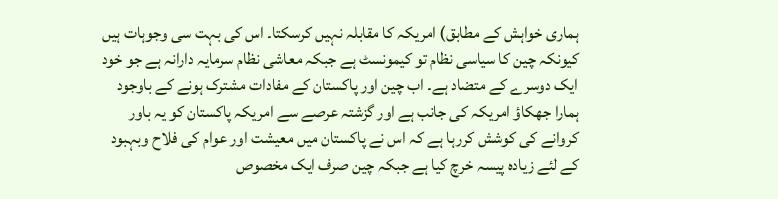ہماری خواہش کے مطابق) امریکہ کا مقابلہ نہیں کرسکتا۔ اس کی بہت سی وجوہات ہیں کیونکہ چین کا سیاسی نظام تو کیمونسٹ ہے جبکہ معاشی نظام سرمایہ دارانہ ہے جو خود ایک دوسرے کے متضاد ہے۔ اب چین اور پاکستان کے مفادات مشترک ہونے کے باوجود ہمارا جھکاؤ امریکہ کی جانب ہے اور گزشتہ عرصے سے امریکہ پاکستان کو یہ باور کروانے کی کوشش کررہا ہے کہ اس نے پاکستان میں معیشت اور عوام کی فلاح وبہبود کے لئے زیادہ پیسہ خرچ کیا ہے جبکہ چین صرف ایک مخصوص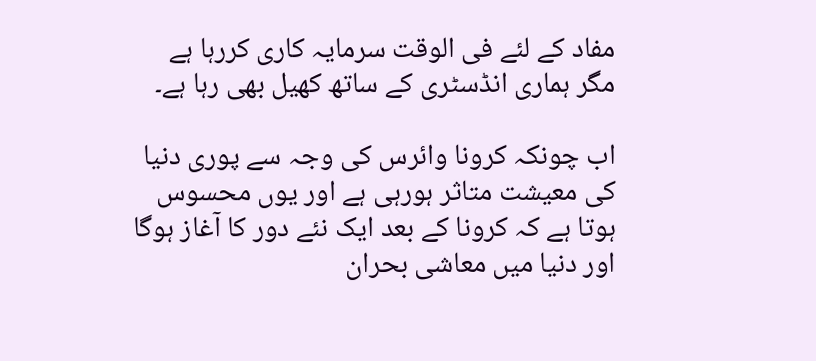مفاد کے لئے فی الوقت سرمایہ کاری کررہا ہے مگر ہماری انڈسٹری کے ساتھ کھیل بھی رہا ہے۔

اب چونکہ کرونا وائرس کی وجہ سے پوری دنیا کی معیشت متاثر ہورہی ہے اور یوں محسوس ہوتا ہے کہ کرونا کے بعد ایک نئے دور کا آغاز ہوگا اور دنیا میں معاشی بحران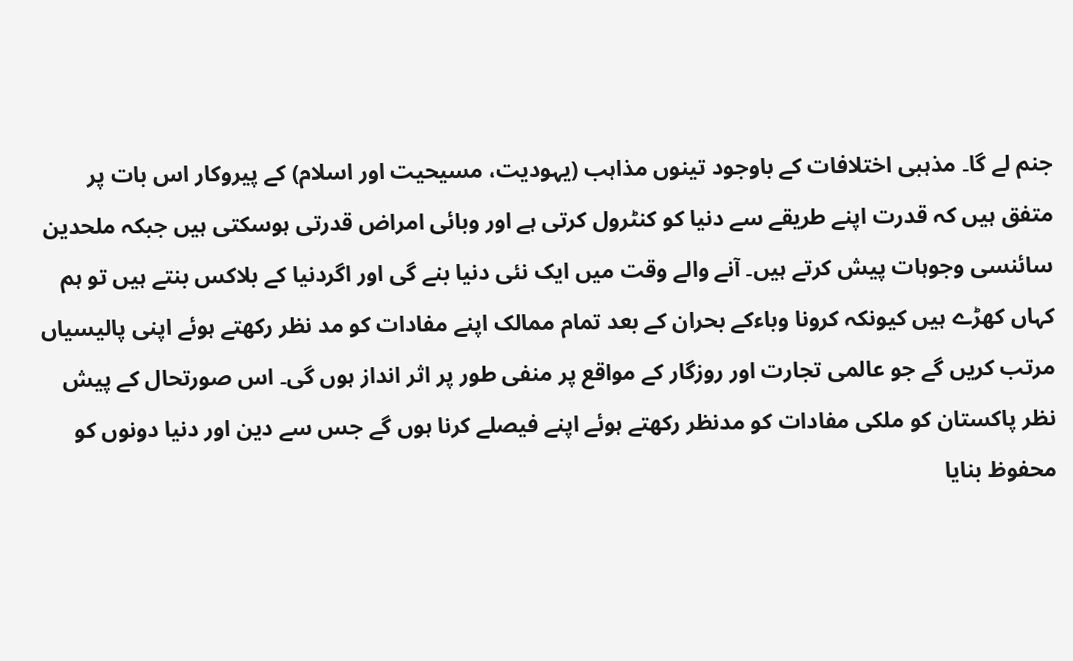جنم لے گا۔ مذہبی اختلافات کے باوجود تینوں مذاہب (یہودیت، مسیحیت اور اسلام) کے پیروکار اس بات پر متفق ہیں کہ قدرت اپنے طریقے سے دنیا کو کنٹرول کرتی ہے اور وبائی امراض قدرتی ہوسکتی ہیں جبکہ ملحدین سائنسی وجوہات پیش کرتے ہیں۔ آنے والے وقت میں ایک نئی دنیا بنے گی اور اگردنیا کے بلاکس بنتے ہیں تو ہم کہاں کھڑے ہیں کیونکہ کرونا وباءکے بحران کے بعد تمام ممالک اپنے مفادات کو مد نظر رکھتے ہوئے اپنی پالیسیاں مرتب کریں گے جو عالمی تجارت اور روزگار کے مواقع پر منفی طور پر اثر انداز ہوں گی۔ اس صورتحال کے پیش نظر پاکستان کو ملکی مفادات کو مدنظر رکھتے ہوئے اپنے فیصلے کرنا ہوں گے جس سے دین اور دنیا دونوں کو محفوظ بنایا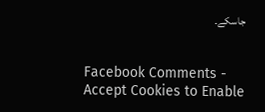جاسکے۔


Facebook Comments - Accept Cookies to Enable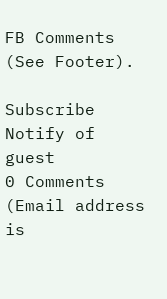FB Comments (See Footer).

Subscribe
Notify of
guest
0 Comments (Email address is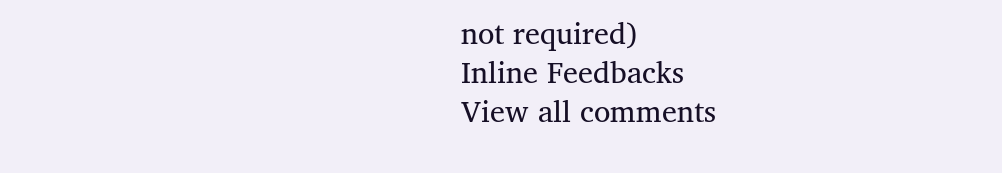not required)
Inline Feedbacks
View all comments